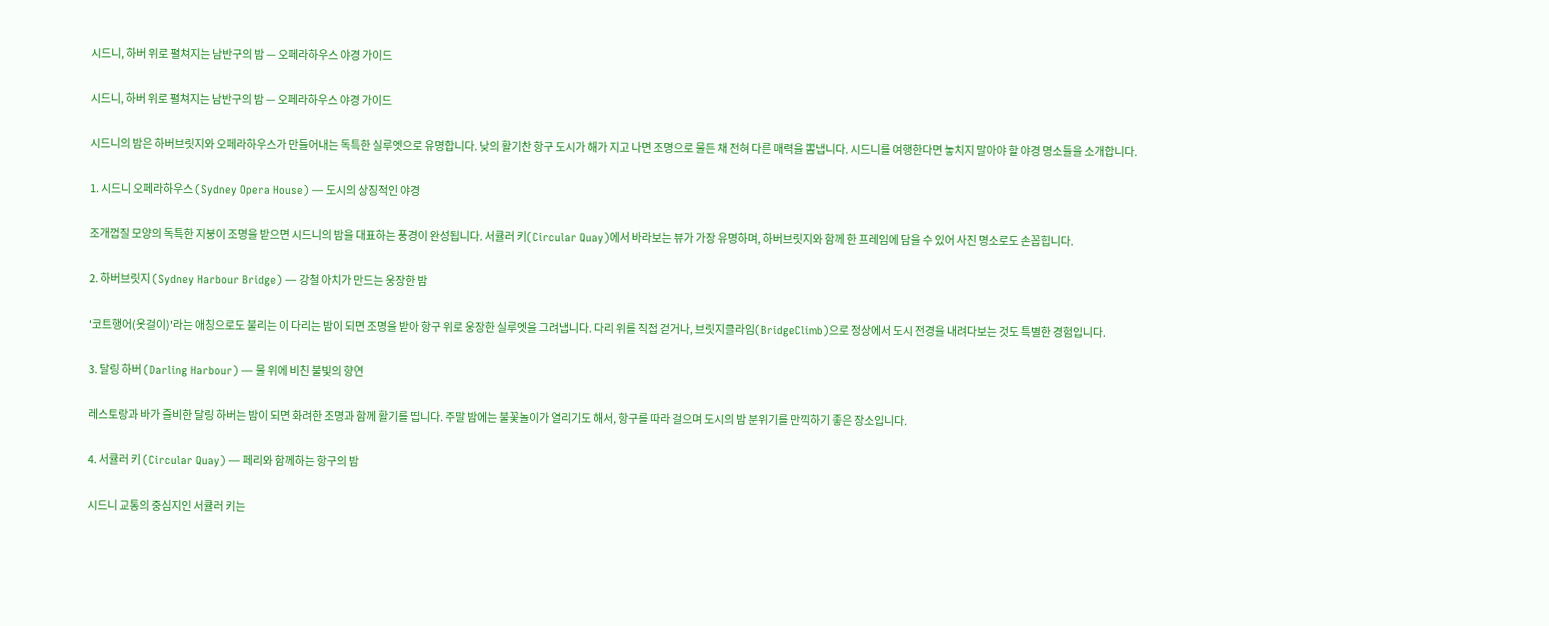시드니, 하버 위로 펼쳐지는 남반구의 밤 — 오페라하우스 야경 가이드

시드니, 하버 위로 펼쳐지는 남반구의 밤 — 오페라하우스 야경 가이드

시드니의 밤은 하버브릿지와 오페라하우스가 만들어내는 독특한 실루엣으로 유명합니다. 낮의 활기찬 항구 도시가 해가 지고 나면 조명으로 물든 채 전혀 다른 매력을 뽐냅니다. 시드니를 여행한다면 놓치지 말아야 할 야경 명소들을 소개합니다.

1. 시드니 오페라하우스 (Sydney Opera House) — 도시의 상징적인 야경

조개껍질 모양의 독특한 지붕이 조명을 받으면 시드니의 밤을 대표하는 풍경이 완성됩니다. 서큘러 키(Circular Quay)에서 바라보는 뷰가 가장 유명하며, 하버브릿지와 함께 한 프레임에 담을 수 있어 사진 명소로도 손꼽힙니다.

2. 하버브릿지 (Sydney Harbour Bridge) — 강철 아치가 만드는 웅장한 밤

'코트행어(옷걸이)'라는 애칭으로도 불리는 이 다리는 밤이 되면 조명을 받아 항구 위로 웅장한 실루엣을 그려냅니다. 다리 위를 직접 걷거나, 브릿지클라임(BridgeClimb)으로 정상에서 도시 전경을 내려다보는 것도 특별한 경험입니다.

3. 달링 하버 (Darling Harbour) — 물 위에 비친 불빛의 향연

레스토랑과 바가 즐비한 달링 하버는 밤이 되면 화려한 조명과 함께 활기를 띱니다. 주말 밤에는 불꽃놀이가 열리기도 해서, 항구를 따라 걸으며 도시의 밤 분위기를 만끽하기 좋은 장소입니다.

4. 서큘러 키 (Circular Quay) — 페리와 함께하는 항구의 밤

시드니 교통의 중심지인 서큘러 키는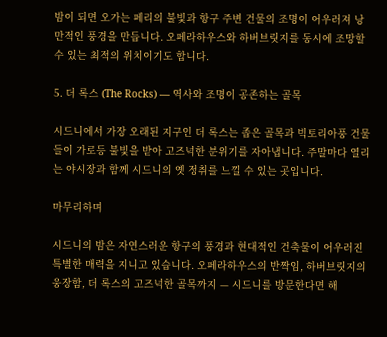밤이 되면 오가는 페리의 불빛과 항구 주변 건물의 조명이 어우러져 낭만적인 풍경을 만듭니다. 오페라하우스와 하버브릿지를 동시에 조망할 수 있는 최적의 위치이기도 합니다.

5. 더 록스 (The Rocks) — 역사와 조명이 공존하는 골목

시드니에서 가장 오래된 지구인 더 록스는 좁은 골목과 빅토리아풍 건물들이 가로등 불빛을 받아 고즈넉한 분위기를 자아냅니다. 주말마다 열리는 야시장과 함께 시드니의 옛 정취를 느낄 수 있는 곳입니다.

마무리하며

시드니의 밤은 자연스러운 항구의 풍경과 현대적인 건축물이 어우러진 특별한 매력을 지니고 있습니다. 오페라하우스의 반짝임, 하버브릿지의 웅장함, 더 록스의 고즈넉한 골목까지 — 시드니를 방문한다면 해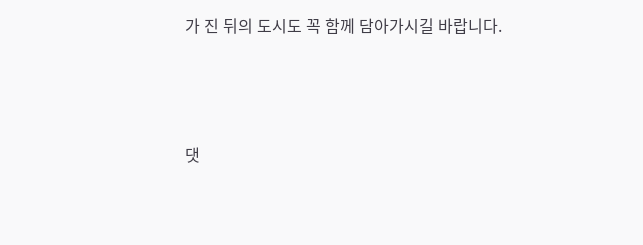가 진 뒤의 도시도 꼭 함께 담아가시길 바랍니다.



댓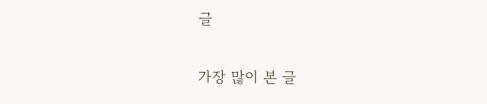글

가장 많이 본 글